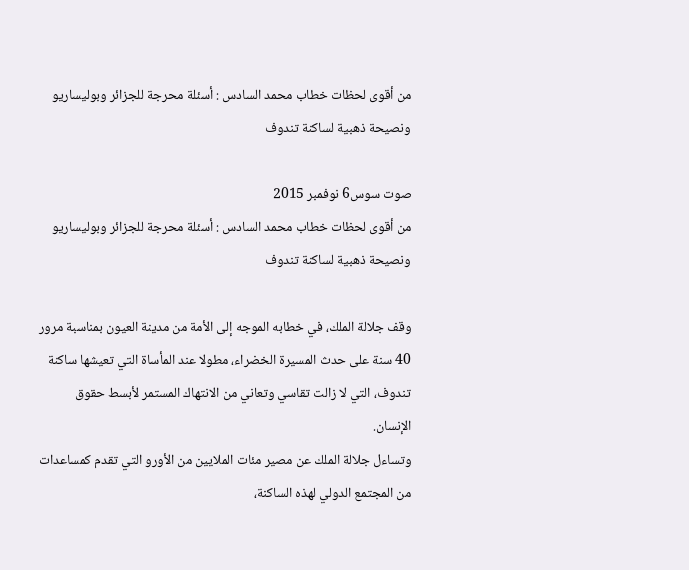من أقوى لحظات خطاب محمد السادس : أسئلة محرجة للجزائر وبوليساريو ونصيحة ذهبية لساكنة تندوف

صوت سوس6 نوفمبر 2015
من أقوى لحظات خطاب محمد السادس : أسئلة محرجة للجزائر وبوليساريو ونصيحة ذهبية لساكنة تندوف

وقف جلالة الملك، في خطابه الموجه إلى الأمة من مدينة العيون بمناسبة مرور 40 سنة على حدث المسيرة الخضراء، مطولا عند المأساة التي تعيشها ساكنة تندوف، التي لا زالت تقاسي وتعاني من الانتهاك المستمر لأبسط حقوق الإنسان.
وتساءل جلالة الملك عن مصير مئات الملايين من الأورو التي تقدم كمساعدات من المجتمع الدولي لهذه الساكنة،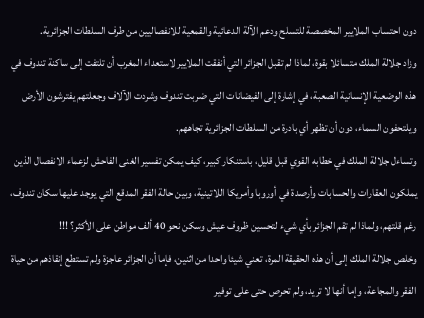دون احتساب الملايير المخصصة للتسلح ودعم الآلة الدعائية والقمعية للانفصاليين من طرف السلطات الجزائرية.
وزاد جلالة الملك متسائلا بقوة، لماذا لم تقبل الجزائر التي أنفقت الملايير لاستعداء المغرب أن تلتفت إلى ساكنة تندوف في هذه الوضعية الإنسانية الصعبة، في إشارة إلى الفيضانات التي ضربت تندوف وشردت الآلاف وجعلتهم يفترشون الأرض ويلتحفون السماء، دون أن تظهر أي بادرة من السلطات الجزائرية تجاههم.
وتساءل جلالة الملك في خطابه القوي قبل قليل، باستنكار كبير، كيف يمكن تفسير الغنى الفاحش لزعماء الانفصال الذين يملكون العقارات والحسابات وأرصدة في أوروبا وأمريكا اللاتينية، وبين حالة الفقر المدقع التي يوجد عليها سكان تندوف، رغم قلتهم، ولماذا لم تقم الجزائر بأي شيء لتحسين ظروف عيش وسكن نحو 40 ألف مواطن على الأكثر؟ !!!
وخلص جلالة الملك إلى أن هذه الحقيقة المرة، تعني شيئا واحدا من اثنين، فإما أن الجزائر عاجزة ولم تستطع إنقاذهم من حياة الفقر والمجاعة، وإما أنها لا تريد، ولم تحرص حتى على توفير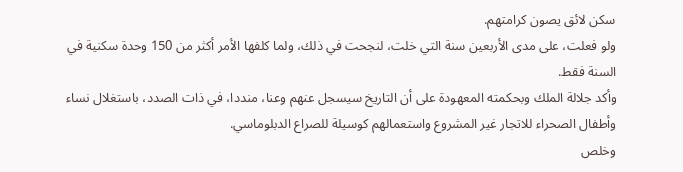سكن لائق يصون كرامتهم.
ولو فعلت، على مدى الأربعين سنة التي خلت، لنجحت في ذلك، ولما كلفها الأمر أكثر من 150 وحدة سكنية في السنة فقط.
وأكد جلالة الملك وبحكمته المعهودة على أن التاريخ سيسجل عنهم وعنا، منددا، في ذات الصدد، باستغلال نساء وأطفال الصحراء للاتجار غير المشروع واستعمالهم كوسيلة للصراع الدبلوماسي.
وخلص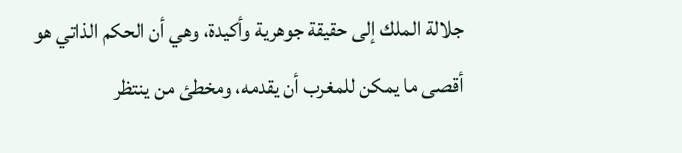جلالة الملك إلى حقيقة جوهرية وأكيدة، وهي أن الحكم الذاتي هو أقصى ما يمكن للمغرب أن يقدمه، ومخطئ من ينتظر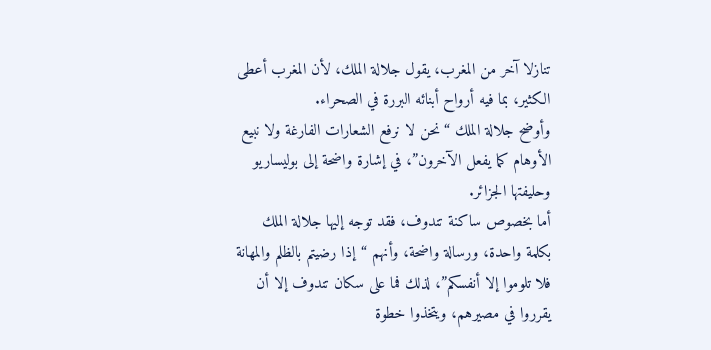تنازلا آخر من المغرب، يقول جلالة الملك، لأن المغرب أعطى الكثير، بما فيه أرواح أبنائه البررة في الصحراء.
وأوضح جلالة الملك “نحن لا نرفع الشعارات الفارغة ولا نبيع الأوهام كما يفعل الآخرون”، في إشارة واضحة إلى بوليساريو وحليفتها الجزائر.
أما بخصوص ساكنة تندوف، فقد توجه إليها جلالة الملك بكلمة واحدة، ورسالة واضحة، وأنهم “إذا رضيتم بالظلم والمهانة فلا تلوموا إلا أنفسكم”، لذلك فما على سكان تندوف إلا أن يقرروا في مصيرهم، ويتخذوا خطوة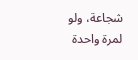شجاعة، ولو لمرة واحدة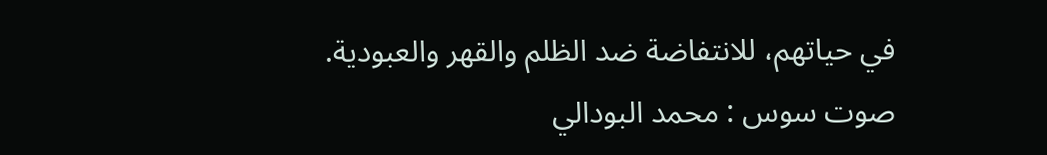في حياتهم، للانتفاضة ضد الظلم والقهر والعبودية.
صوت سوس : محمد البودالي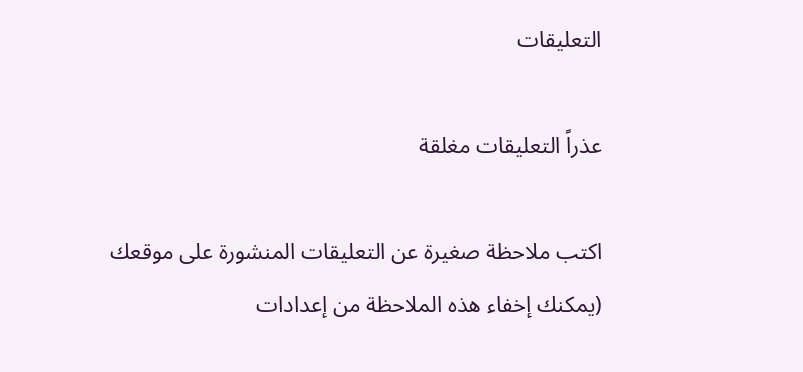التعليقات

عذراً التعليقات مغلقة

اكتب ملاحظة صغيرة عن التعليقات المنشورة على موقعك (يمكنك إخفاء هذه الملاحظة من إعدادات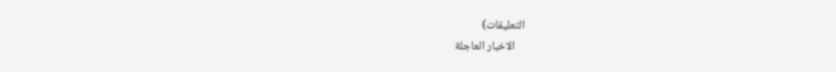التعليقات)
    الاخبار العاجلة